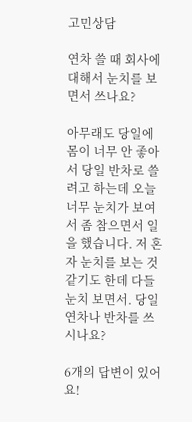고민상담

연차 쓸 때 회사에 대해서 눈치를 보면서 쓰나요?

아무래도 당일에 몸이 너무 안 좋아서 당일 반차로 쓸려고 하는데 오늘 너무 눈치가 보여서 좀 참으면서 일을 했습니다. 저 혼자 눈치를 보는 것 같기도 한데 다들 눈치 보면서. 당일 연차나 반차를 쓰시나요?

6개의 답변이 있어요!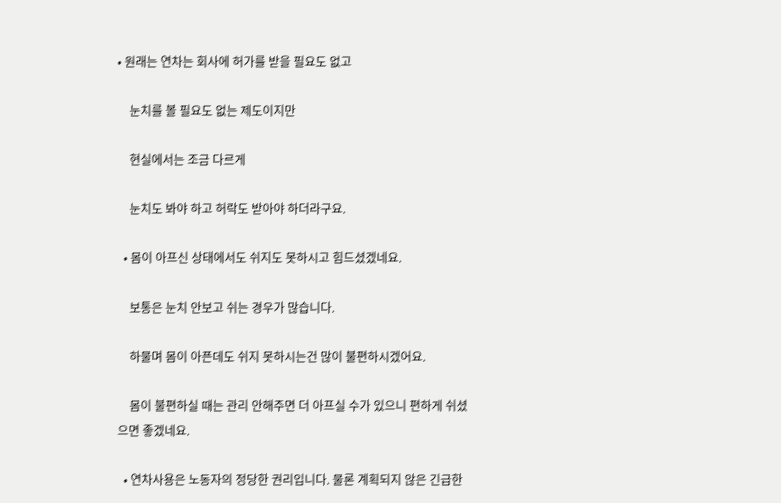• 원래는 연차는 회사에 허가를 받을 필요도 없고

    눈치를 볼 필요도 없는 제도이지만

    현실에서는 조금 다르게

    눈치도 봐야 하고 허락도 받아야 하더라구요.

  • 몸이 아프신 상태에서도 쉬지도 못하시고 힘드셨겠네요.

    보통은 눈치 안보고 쉬는 경우가 많습니다.

    하물며 몸이 아픈데도 쉬지 못하시는건 많이 불편하시겠어요.

    몸이 불편하실 때는 관리 안해주면 더 아프실 수가 있으니 편하게 쉬셨으면 좋겠네요.

  • 연차사용은 노동자의 정당한 권리입니다. 물론 계획되지 않은 긴급한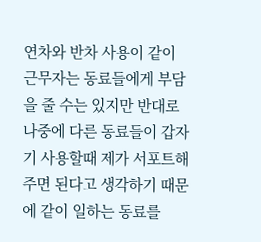연차와 반차 사용이 같이 근무자는 동료들에게 부담을 줄 수는 있지만 반대로 나중에 다른 동료들이 갑자기 사용할때 제가 서포트해주면 된다고 생각하기 때문에 같이 일하는 동료를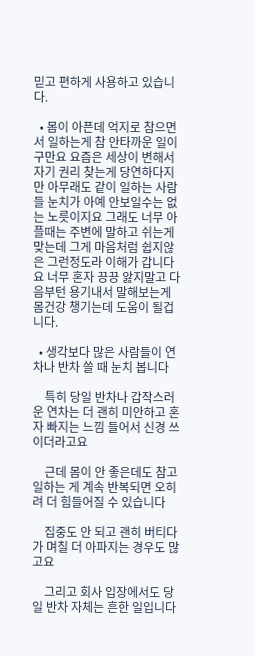믿고 편하게 사용하고 있습니다.

  • 몸이 아픈데 억지로 참으면서 일하는게 참 안타까운 일이구만요 요즘은 세상이 변해서 자기 권리 찾는게 당연하다지만 아무래도 같이 일하는 사람들 눈치가 아예 안보일수는 없는 노릇이지요 그래도 너무 아플때는 주변에 말하고 쉬는게 맞는데 그게 마음처럼 쉽지않은 그런정도라 이해가 갑니다요 너무 혼자 끙끙 앓지말고 다음부턴 용기내서 말해보는게 몸건강 챙기는데 도움이 될겁니다.

  • 생각보다 많은 사람들이 연차나 반차 쓸 때 눈치 봅니다

    특히 당일 반차나 갑작스러운 연차는 더 괜히 미안하고 혼자 빠지는 느낌 들어서 신경 쓰이더라고요

    근데 몸이 안 좋은데도 참고 일하는 게 계속 반복되면 오히려 더 힘들어질 수 있습니다

    집중도 안 되고 괜히 버티다가 며칠 더 아파지는 경우도 많고요

    그리고 회사 입장에서도 당일 반차 자체는 흔한 일입니다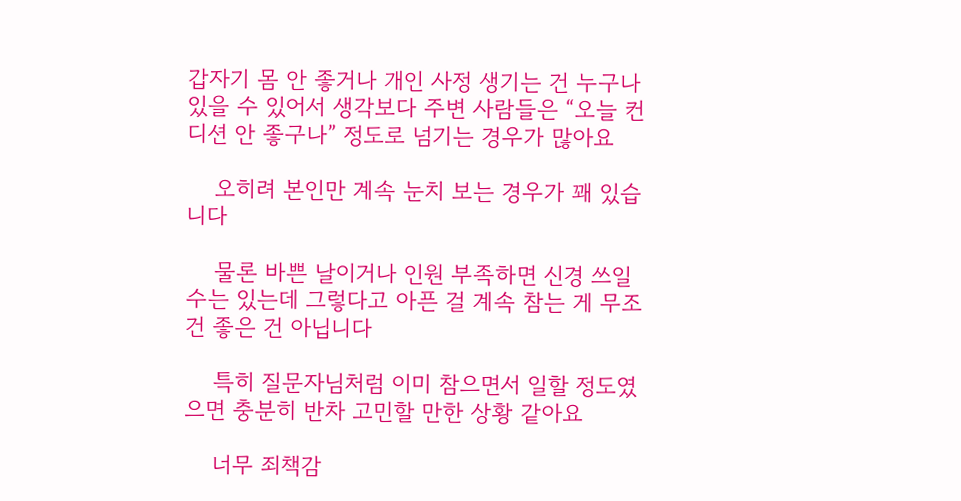갑자기 몸 안 좋거나 개인 사정 생기는 건 누구나 있을 수 있어서 생각보다 주변 사람들은 “오늘 컨디션 안 좋구나” 정도로 넘기는 경우가 많아요

    오히려 본인만 계속 눈치 보는 경우가 꽤 있습니다

    물론 바쁜 날이거나 인원 부족하면 신경 쓰일 수는 있는데 그렇다고 아픈 걸 계속 참는 게 무조건 좋은 건 아닙니다

    특히 질문자님처럼 이미 참으면서 일할 정도였으면 충분히 반차 고민할 만한 상황 같아요

    너무 죄책감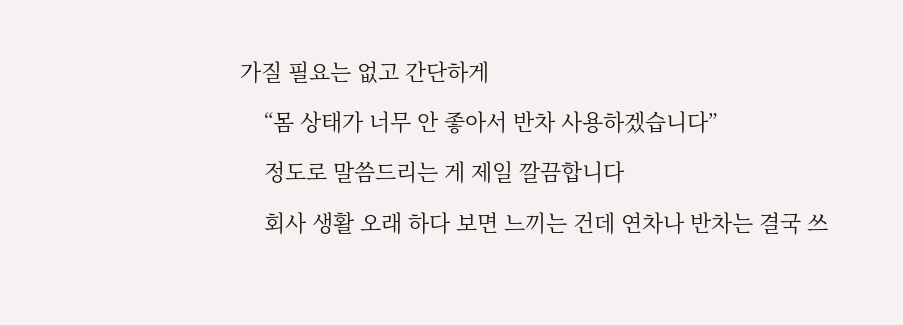가질 필요는 없고 간단하게

    “몸 상태가 너무 안 좋아서 반차 사용하겠습니다”

    정도로 말씀드리는 게 제일 깔끔합니다

    회사 생활 오래 하다 보면 느끼는 건데 연차나 반차는 결국 쓰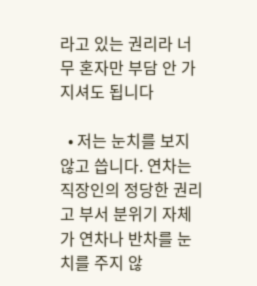라고 있는 권리라 너무 혼자만 부담 안 가지셔도 됩니다

  • 저는 눈치를 보지 않고 씁니다. 연차는 직장인의 정당한 권리고 부서 분위기 자체가 연차나 반차를 눈치를 주지 않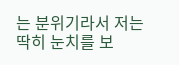는 분위기라서 저는 딱히 눈치를 보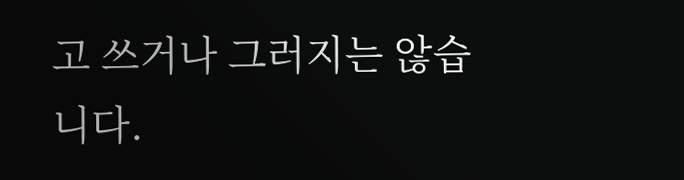고 쓰거나 그러지는 않습니다.